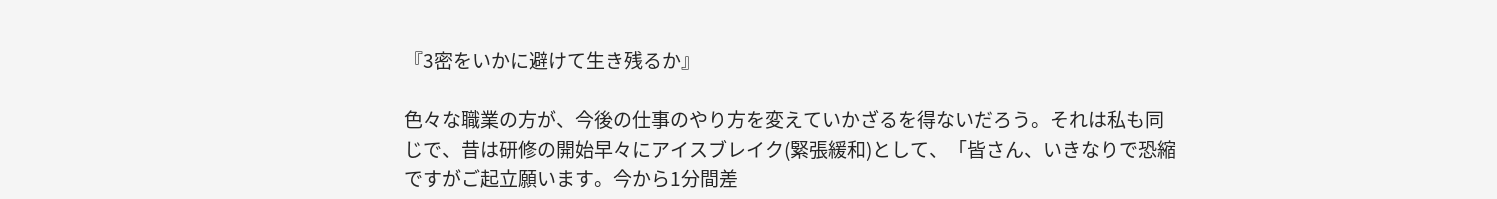『3密をいかに避けて生き残るか』

色々な職業の方が、今後の仕事のやり方を変えていかざるを得ないだろう。それは私も同じで、昔は研修の開始早々にアイスブレイク(緊張緩和)として、「皆さん、いきなりで恐縮ですがご起立願います。今から1分間差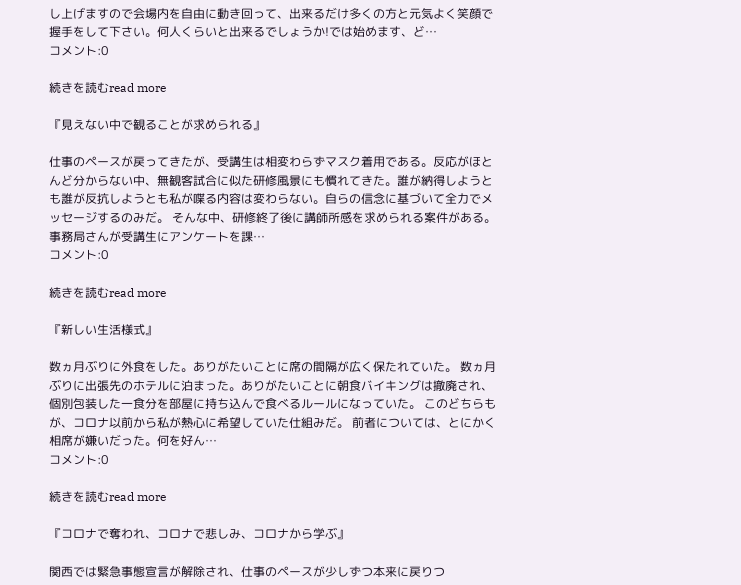し上げますので会場内を自由に動き回って、出来るだけ多くの方と元気よく笑顔で握手をして下さい。何人くらいと出来るでしょうか!では始めます、ど…
コメント:0

続きを読むread more

『見えない中で観ることが求められる』

仕事のペースが戻ってきたが、受講生は相変わらずマスク着用である。反応がほとんど分からない中、無観客試合に似た研修風景にも慣れてきた。誰が納得しようとも誰が反抗しようとも私が喋る内容は変わらない。自らの信念に基づいて全力でメッセージするのみだ。 そんな中、研修終了後に講師所感を求められる案件がある。事務局さんが受講生にアンケートを課…
コメント:0

続きを読むread more

『新しい生活様式』

数ヵ月ぶりに外食をした。ありがたいことに席の間隔が広く保たれていた。 数ヵ月ぶりに出張先のホテルに泊まった。ありがたいことに朝食バイキングは撤廃され、個別包装した一食分を部屋に持ち込んで食べるルールになっていた。 このどちらもが、コロナ以前から私が熱心に希望していた仕組みだ。 前者については、とにかく相席が嫌いだった。何を好ん…
コメント:0

続きを読むread more

『コロナで奪われ、コロナで悲しみ、コロナから学ぶ』

関西では緊急事態宣言が解除され、仕事のペースが少しずつ本来に戻りつ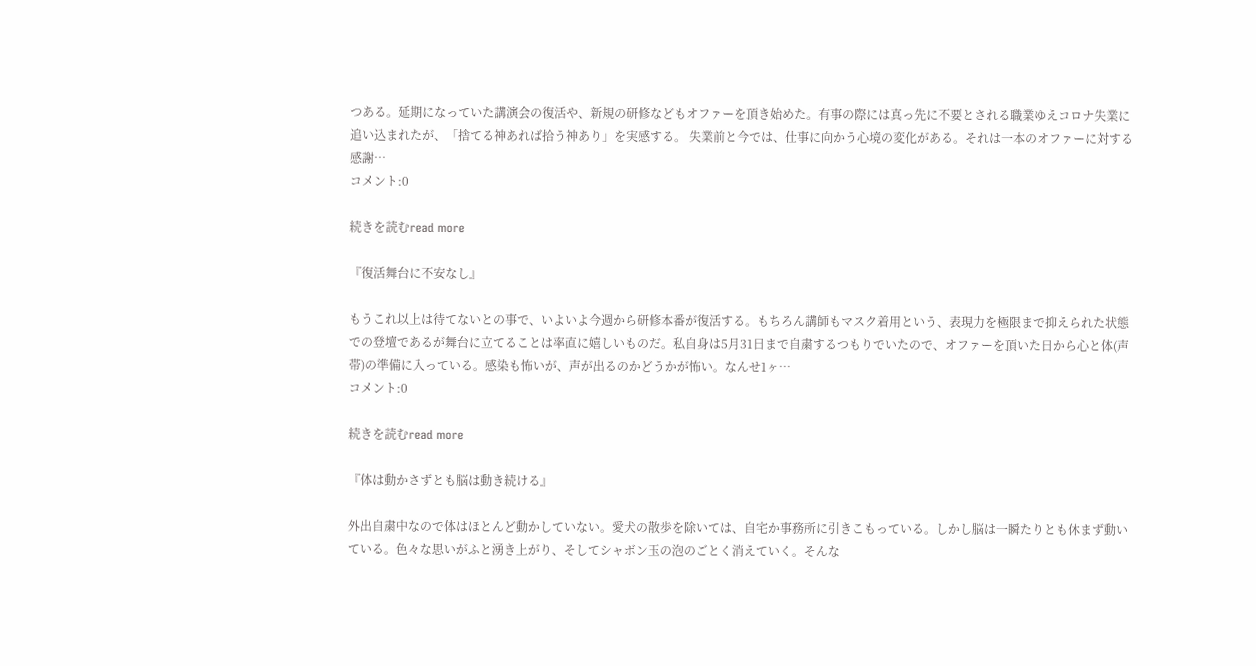つある。延期になっていた講演会の復活や、新規の研修などもオファーを頂き始めた。有事の際には真っ先に不要とされる職業ゆえコロナ失業に追い込まれたが、「捨てる神あれば拾う神あり」を実感する。 失業前と今では、仕事に向かう心境の変化がある。それは一本のオファーに対する感謝…
コメント:0

続きを読むread more

『復活舞台に不安なし』

もうこれ以上は待てないとの事で、いよいよ今週から研修本番が復活する。もちろん講師もマスク着用という、表現力を極限まで抑えられた状態での登壇であるが舞台に立てることは率直に嬉しいものだ。私自身は5月31日まで自粛するつもりでいたので、オファーを頂いた日から心と体(声帯)の準備に入っている。感染も怖いが、声が出るのかどうかが怖い。なんせ1ヶ…
コメント:0

続きを読むread more

『体は動かさずとも脳は動き続ける』

外出自粛中なので体はほとんど動かしていない。愛犬の散歩を除いては、自宅か事務所に引きこもっている。しかし脳は一瞬たりとも休まず動いている。色々な思いがふと湧き上がり、そしてシャボン玉の泡のごとく消えていく。そんな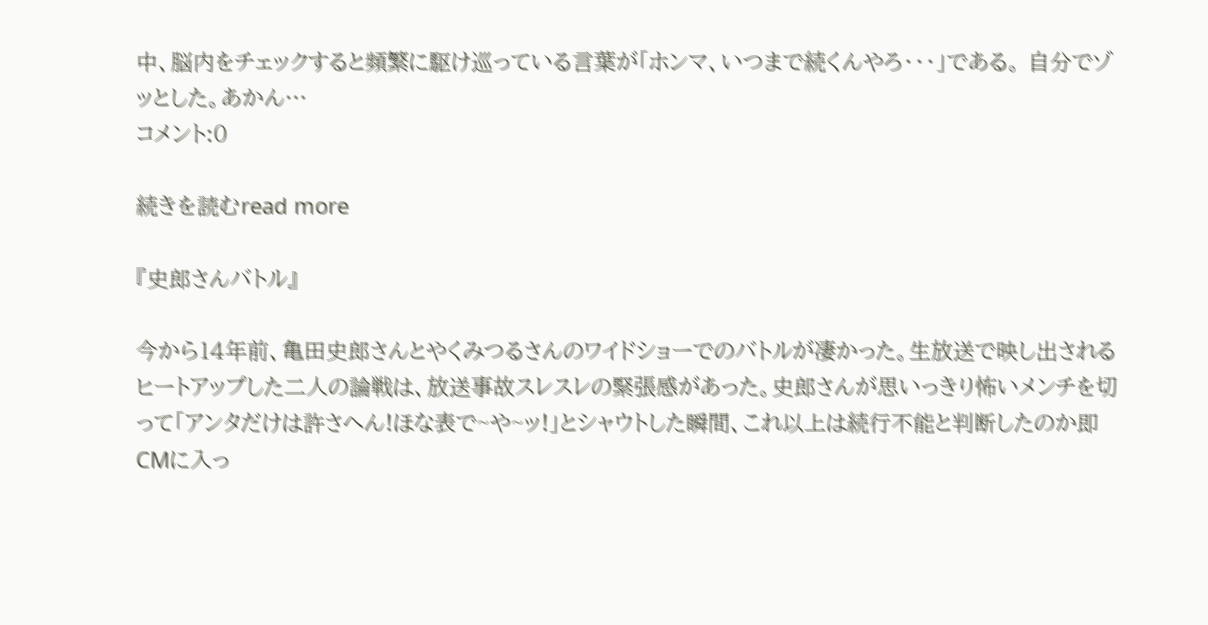中、脳内をチェックすると頻繁に駆け巡っている言葉が「ホンマ、いつまで続くんやろ・・・」である。 自分でゾッとした。あかん…
コメント:0

続きを読むread more

『史郎さんバトル』

今から14年前、亀田史郎さんとやくみつるさんのワイドショーでのバトルが凄かった。生放送で映し出されるヒートアップした二人の論戦は、放送事故スレスレの緊張感があった。史郎さんが思いっきり怖いメンチを切って「アンタだけは許さへん!ほな表で~や~ッ!」とシャウトした瞬間、これ以上は続行不能と判断したのか即CMに入っ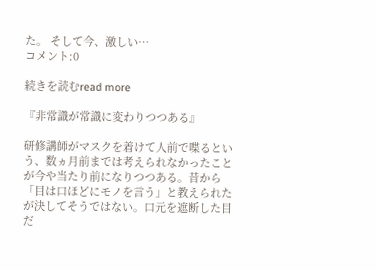た。 そして今、激しい…
コメント:0

続きを読むread more

『非常識が常識に変わりつつある』

研修講師がマスクを着けて人前で喋るという、数ヵ月前までは考えられなかったことが今や当たり前になりつつある。昔から「目は口ほどにモノを言う」と教えられたが決してそうではない。口元を遮断した目だ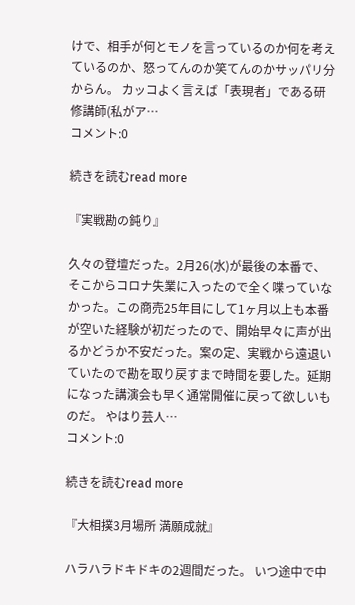けで、相手が何とモノを言っているのか何を考えているのか、怒ってんのか笑てんのかサッパリ分からん。 カッコよく言えば「表現者」である研修講師(私がア…
コメント:0

続きを読むread more

『実戦勘の鈍り』

久々の登壇だった。2月26(水)が最後の本番で、そこからコロナ失業に入ったので全く喋っていなかった。この商売25年目にして1ヶ月以上も本番が空いた経験が初だったので、開始早々に声が出るかどうか不安だった。案の定、実戦から遠退いていたので勘を取り戻すまで時間を要した。延期になった講演会も早く通常開催に戻って欲しいものだ。 やはり芸人…
コメント:0

続きを読むread more

『大相撲3月場所 満願成就』

ハラハラドキドキの2週間だった。 いつ途中で中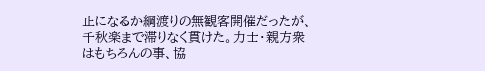止になるか綱渡りの無観客開催だったが、千秋楽まで滞りなく貫けた。力士・親方衆はもちろんの事、協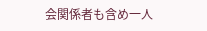会関係者も含め一人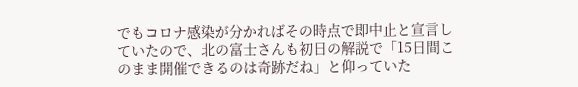でもコロナ感染が分かればその時点で即中止と宣言していたので、北の富士さんも初日の解説で「15日間このまま開催できるのは奇跡だね」と仰っていた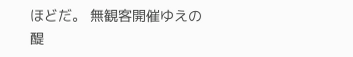ほどだ。 無観客開催ゆえの醍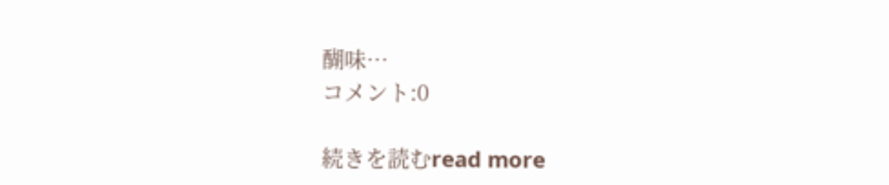醐味…
コメント:0

続きを読むread more